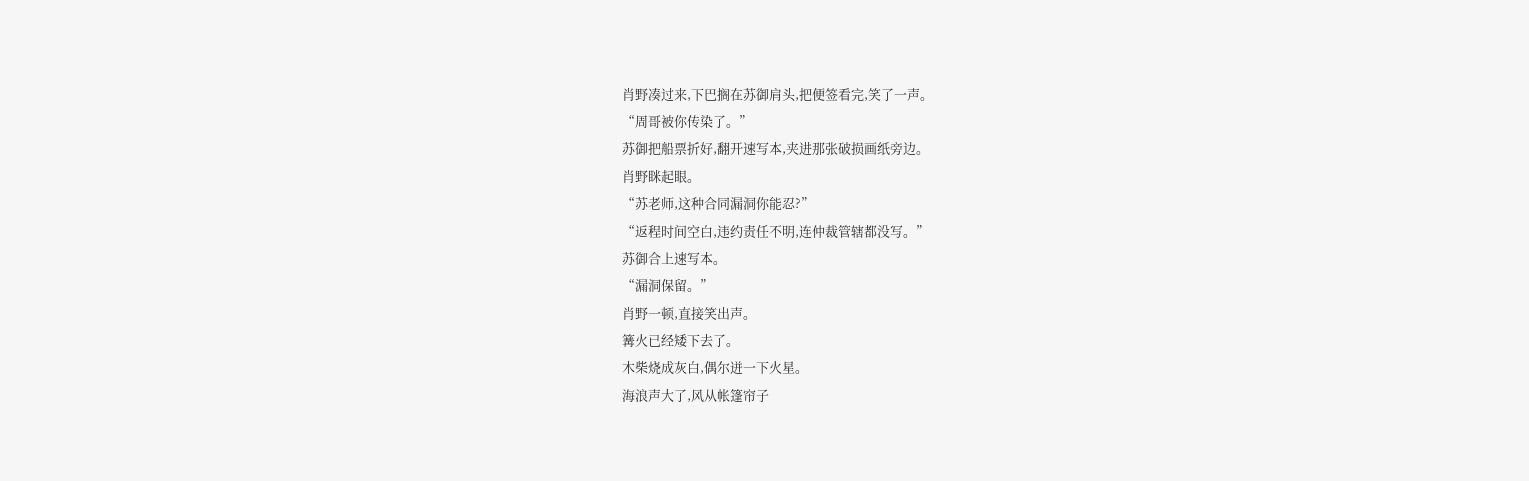肖野凑过来,下巴搁在苏御肩头,把便签看完,笑了一声。
“周哥被你传染了。”
苏御把船票折好,翻开速写本,夹进那张破损画纸旁边。
肖野眯起眼。
“苏老师,这种合同漏洞你能忍?”
“返程时间空白,违约责任不明,连仲裁管辖都没写。”
苏御合上速写本。
“漏洞保留。”
肖野一顿,直接笑出声。
篝火已经矮下去了。
木柴烧成灰白,偶尔迸一下火星。
海浪声大了,风从帐篷帘子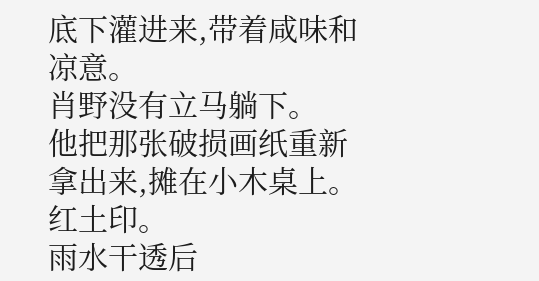底下灌进来,带着咸味和凉意。
肖野没有立马躺下。
他把那张破损画纸重新拿出来,摊在小木桌上。
红土印。
雨水干透后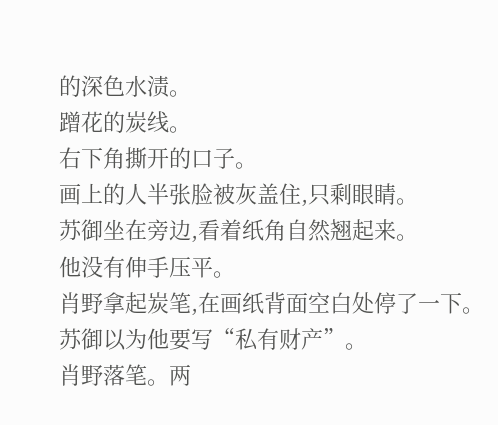的深色水渍。
蹭花的炭线。
右下角撕开的口子。
画上的人半张脸被灰盖住,只剩眼睛。
苏御坐在旁边,看着纸角自然翘起来。
他没有伸手压平。
肖野拿起炭笔,在画纸背面空白处停了一下。
苏御以为他要写“私有财产”。
肖野落笔。两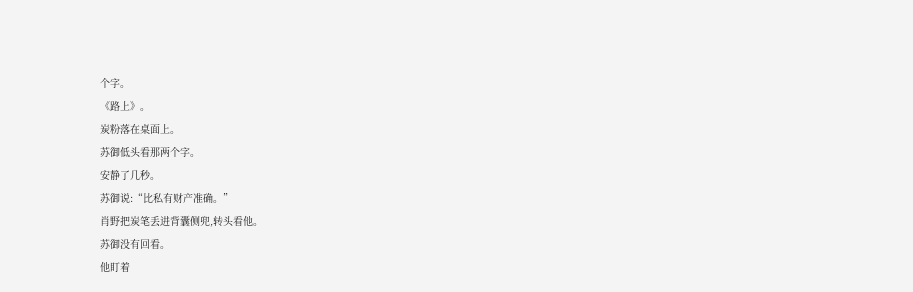个字。
《路上》。
炭粉落在桌面上。
苏御低头看那两个字。
安静了几秒。
苏御说:“比私有财产准确。”
肖野把炭笔丢进背囊侧兜,转头看他。
苏御没有回看。
他盯着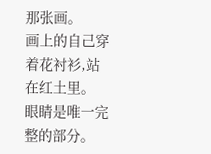那张画。
画上的自己穿着花衬衫,站在红土里。
眼睛是唯一完整的部分。